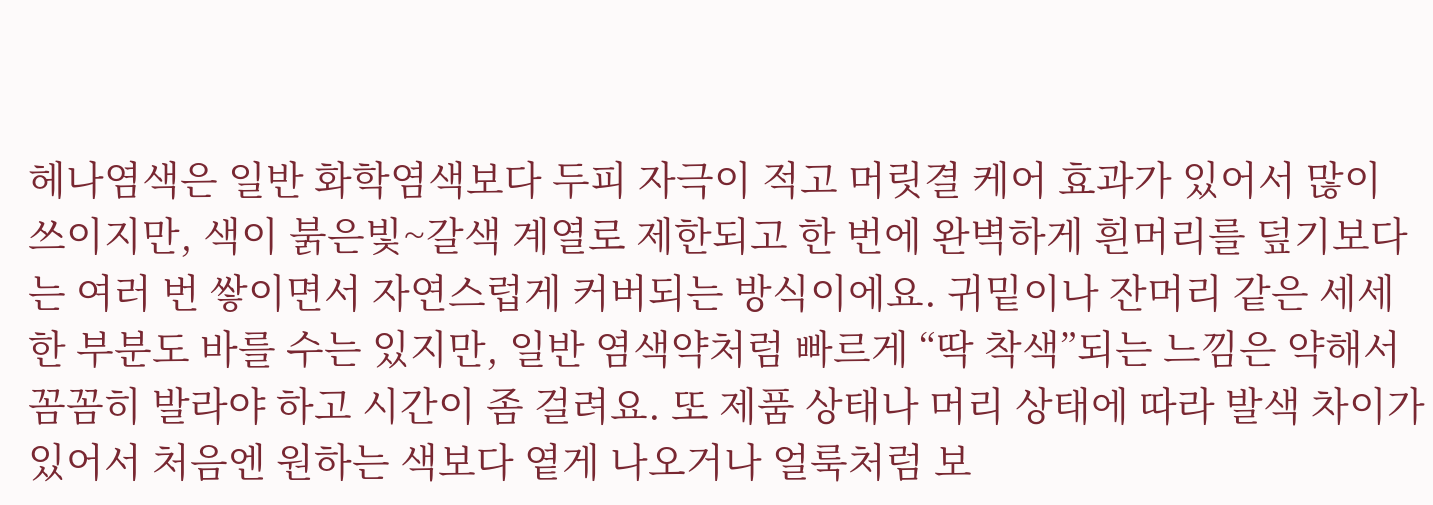헤나염색은 일반 화학염색보다 두피 자극이 적고 머릿결 케어 효과가 있어서 많이 쓰이지만, 색이 붉은빛~갈색 계열로 제한되고 한 번에 완벽하게 흰머리를 덮기보다는 여러 번 쌓이면서 자연스럽게 커버되는 방식이에요. 귀밑이나 잔머리 같은 세세한 부분도 바를 수는 있지만, 일반 염색약처럼 빠르게 “딱 착색”되는 느낌은 약해서 꼼꼼히 발라야 하고 시간이 좀 걸려요. 또 제품 상태나 머리 상태에 따라 발색 차이가 있어서 처음엔 원하는 색보다 옅게 나오거나 얼룩처럼 보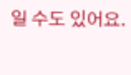일 수도 있어요.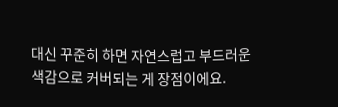대신 꾸준히 하면 자연스럽고 부드러운 색감으로 커버되는 게 장점이에요.